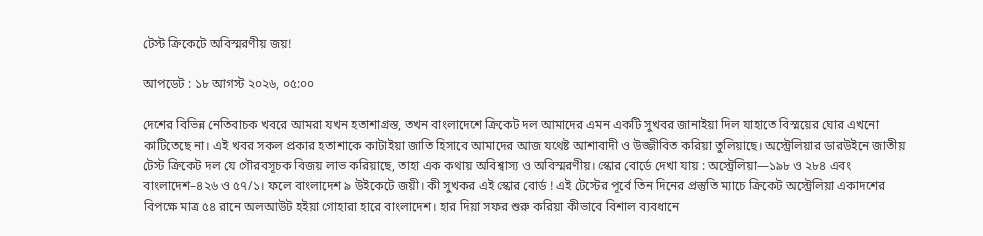টেস্ট ক্রিকেটে অবিস্মরণীয় জয়!

আপডেট : ১৮ আগস্ট ২০২৬, ০৫:০০

দেশের বিভিন্ন নেতিবাচক খবরে আমরা যখন হতাশাগ্রস্ত, তখন বাংলাদেশে ক্রিকেট দল আমাদের এমন একটি সুখবর জানাইয়া দিল যাহাতে বিস্ময়ের ঘোর এখনো কাটিতেছে না। এই খবর সকল প্রকার হতাশাকে কাটাইয়া জাতি হিসাবে আমাদের আজ যথেষ্ট আশাবাদী ও উজ্জীবিত করিয়া তুলিয়াছে। অস্ট্রেলিয়ার ডারউইনে জাতীয় টেস্ট ক্রিকেট দল যে গৌরবসূচক বিজয় লাভ করিয়াছে, তাহা এক কথায় অবিশ্বাস্য ও অবিস্মরণীয়। স্কোর বোর্ডে দেখা যায় : অস্ট্রেলিয়া—১৯৮ ও ২৮৪ এবং বাংলাদেশ–৪২৬ ও ৫৭/১। ফলে বাংলাদেশ ৯ উইকেটে জয়ী। কী সুখকর এই স্কোর বোর্ড ! এই টেস্টের পূর্বে তিন দিনের প্রস্তুতি ম্যাচে ক্রিকেট অস্ট্রেলিয়া একাদশের বিপক্ষে মাত্র ৫৪ রানে অলআউট হইয়া গোহারা হারে বাংলাদেশ। হার দিয়া সফর শুরু করিয়া কীভাবে বিশাল ব্যবধানে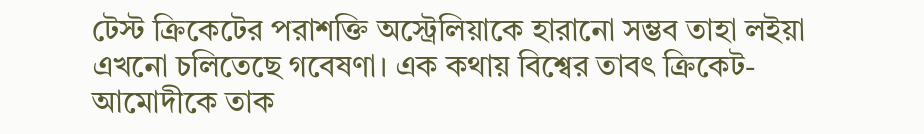টেস্ট ক্রিকেটের পরাশক্তি অস্ট্রেলিয়াকে হারানো সম্ভব তাহা লইয়া এখনো চলিতেছে গবেষণা। এক কথায় বিশ্বের তাবৎ ক্রিকেট-আমোদীকে তাক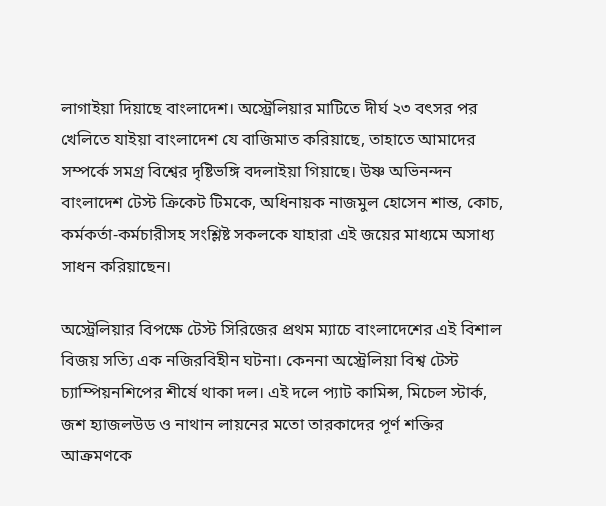লাগাইয়া দিয়াছে বাংলাদেশ। অস্ট্রেলিয়ার মাটিতে দীর্ঘ ২৩ বৎসর পর খেলিতে যাইয়া বাংলাদেশ যে বাজিমাত করিয়াছে, তাহাতে আমাদের সম্পর্কে সমগ্র বিশ্বের দৃষ্টিভঙ্গি বদলাইয়া গিয়াছে। উষ্ণ অভিনন্দন বাংলাদেশ টেস্ট ক্রিকেট টিমকে, অধিনায়ক নাজমুল হোসেন শান্ত, কোচ, কর্মকর্তা-কর্মচারীসহ সংশ্লিষ্ট সকলকে যাহারা এই জয়ের মাধ্যমে অসাধ্য সাধন করিয়াছেন।

অস্ট্রেলিয়ার বিপক্ষে টেস্ট সিরিজের প্রথম ম্যাচে বাংলাদেশের এই বিশাল বিজয় সত্যি এক নজিরবিহীন ঘটনা। কেননা অস্ট্রেলিয়া বিশ্ব টেস্ট চ্যাম্পিয়নশিপের শীর্ষে থাকা দল। এই দলে প্যাট কামিন্স, মিচেল স্টার্ক, জশ হ্যাজলউড ও নাথান লায়নের মতো তারকাদের পূর্ণ শক্তির আক্রমণকে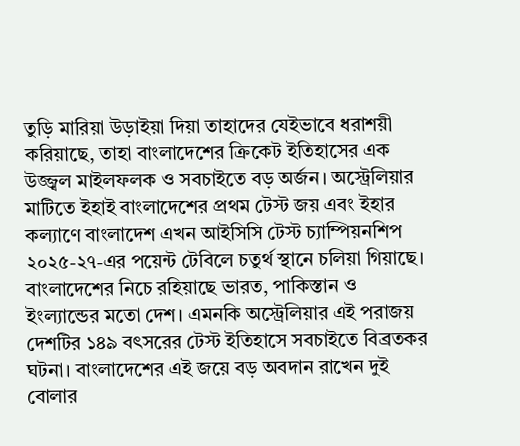তুড়ি মারিয়া উড়াইয়া দিয়া তাহাদের যেইভাবে ধরাশয়ী করিয়াছে, তাহা বাংলাদেশের ক্রিকেট ইতিহাসের এক উজ্জ্বল মাইলফলক ও সবচাইতে বড় অর্জন। অস্ট্রেলিয়ার মাটিতে ইহাই বাংলাদেশের প্রথম টেস্ট জয় এবং ইহার কল্যাণে বাংলাদেশ এখন আইসিসি টেস্ট চ্যাম্পিয়নশিপ ২০২৫-২৭-এর পয়েন্ট টেবিলে চতুর্থ স্থানে চলিয়া গিয়াছে। বাংলাদেশের নিচে রহিয়াছে ভারত, পাকিস্তান ও ইংল্যান্ডের মতো দেশ। এমনকি অস্ট্রেলিয়ার এই পরাজয় দেশটির ১৪৯ বৎসরের টেস্ট ইতিহাসে সবচাইতে বিব্রতকর ঘটনা। বাংলাদেশের এই জয়ে বড় অবদান রাখেন দুই বোলার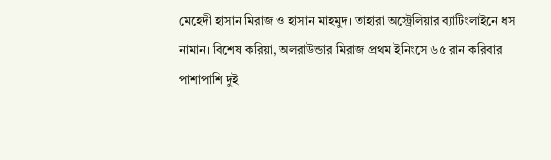মেহেদী হাসান মিরাজ ও হাসান মাহমুদ। তাহারা অস্ট্রেলিয়ার ব্যাটিংলাইনে ধস নামান। বিশেষ করিয়া, অলরাউন্ডার মিরাজ প্রথম ইনিংসে ৬৫ রান করিবার পাশাপাশি দুই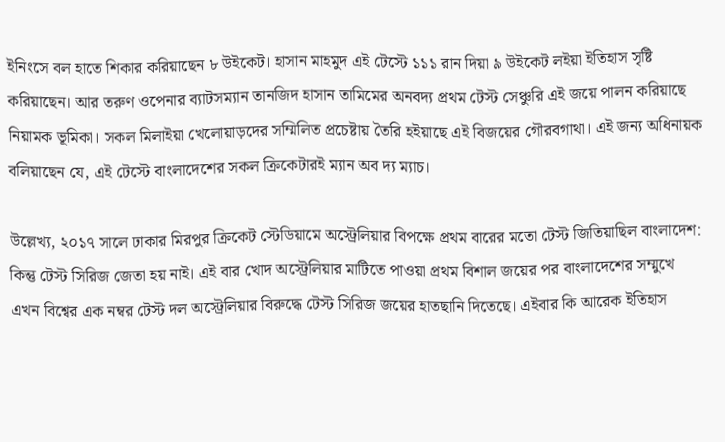ইনিংসে বল হাতে শিকার করিয়াছেন ৮ উইকেট। হাসান মাহমুদ এই টেস্টে ১১১ রান দিয়া ৯ উইকেট লইয়া ইতিহাস সৃষ্টি করিয়াছেন। আর তরুণ ওপেনার ব্যাটসম্যান তানজিদ হাসান তামিমের অনবদ্য প্রথম টেস্ট সেঞ্চুরি এই জয়ে পালন করিয়াছে নিয়ামক ভূমিকা। সকল মিলাইয়া খেলোয়াড়দের সম্মিলিত প্রচেষ্টায় তৈরি হইয়াছে এই বিজয়ের গৌরবগাথা। এই জন্য অধিনায়ক বলিয়াছেন যে, এই টেস্টে বাংলাদেশের সকল ক্রিকেটারই ম্যান অব দ্য ম্যাচ।

উল্লেখ্য, ২০১৭ সালে ঢাকার মিরপুর ক্রিকেট স্টেডিয়ামে অস্ট্রেলিয়ার বিপক্ষে প্রথম বারের মতো টেস্ট জিতিয়াছিল বাংলাদেশ: কিন্তু টেস্ট সিরিজ জেতা হয় নাই। এই বার খোদ অস্ট্রেলিয়ার মাটিতে পাওয়া প্রথম বিশাল জয়ের পর বাংলাদেশের সম্মুখে এখন বিশ্বের এক নম্বর টেস্ট দল অস্ট্রেলিয়ার বিরুদ্ধে টেস্ট সিরিজ জয়ের হাতছানি দিতেছে। এইবার কি আরেক ইতিহাস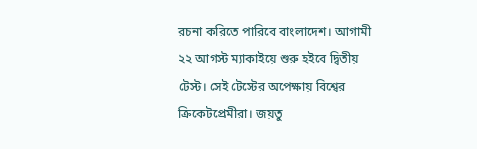রচনা করিতে পারিবে বাংলাদেশ। আগামী ২২ আগস্ট ম্যাকাইয়ে শুরু হইবে দ্বিতীয় টেস্ট। সেই টেস্টের অপেক্ষায় বিশ্বের ক্রিকেটপ্রেমীরা। জয়তু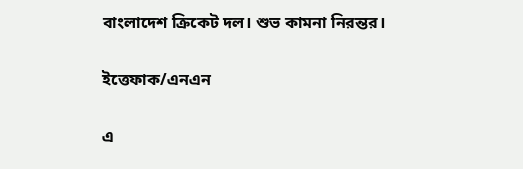বাংলাদেশ ক্রিকেট দল। শুভ কামনা নিরন্তর।

ইত্তেফাক/এনএন

এ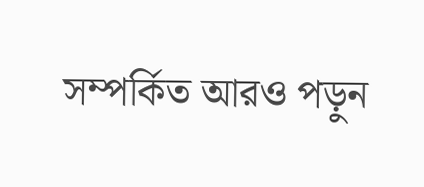সম্পর্কিত আরও পড়ুন